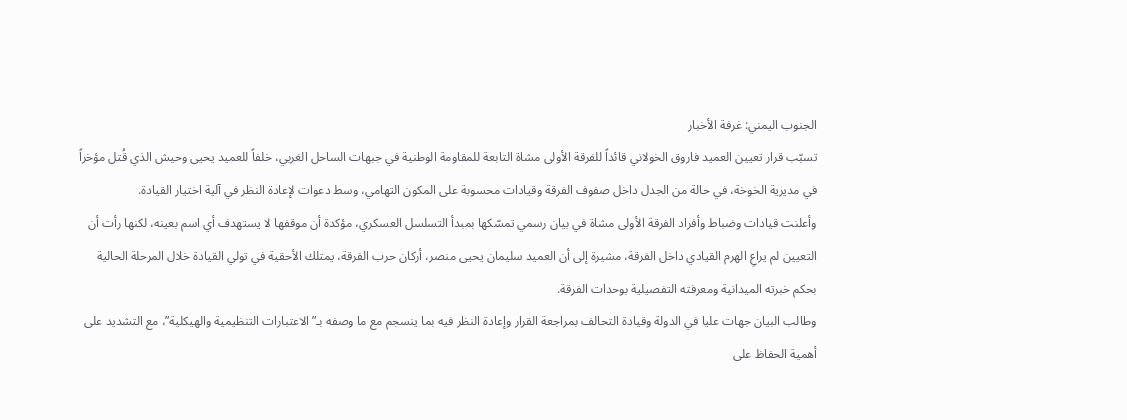الجنوب اليمني: غرفة الأخبار
تسبّب قرار تعيين العميد فاروق الخولاني قائداً للفرقة الأولى مشاة التابعة للمقاومة الوطنية في جبهات الساحل الغربي، خلفاً للعميد يحيى وحيش الذي قُتل مؤخراً في مديرية الخوخة، في حالة من الجدل داخل صفوف الفرقة وقيادات محسوبة على المكون التهامي، وسط دعوات لإعادة النظر في آلية اختيار القيادة.
وأعلنت قيادات وضباط وأفراد الفرقة الأولى مشاة في بيان رسمي تمسّكها بمبدأ التسلسل العسكري، مؤكدة أن موقفها لا يستهدف أي اسم بعينه، لكنها رأت أن التعيين لم يراعِ الهرم القيادي داخل الفرقة، مشيرة إلى أن العميد سليمان يحيى منصر، أركان حرب الفرقة، يمتلك الأحقية في تولي القيادة خلال المرحلة الحالية بحكم خبرته الميدانية ومعرفته التفصيلية بوحدات الفرقة.
وطالب البيان جهات عليا في الدولة وقيادة التحالف بمراجعة القرار وإعادة النظر فيه بما ينسجم مع ما وصفه بـ”الاعتبارات التنظيمية والهيكلية”، مع التشديد على أهمية الحفاظ على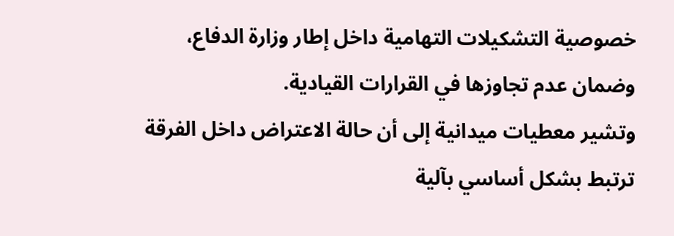خصوصية التشكيلات التهامية داخل إطار وزارة الدفاع، وضمان عدم تجاوزها في القرارات القيادية.
وتشير معطيات ميدانية إلى أن حالة الاعتراض داخل الفرقة ترتبط بشكل أساسي بآلية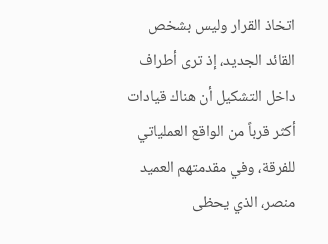اتخاذ القرار وليس بشخص القائد الجديد، إذ ترى أطراف داخل التشكيل أن هناك قيادات أكثر قرباً من الواقع العملياتي للفرقة، وفي مقدمتهم العميد منصر، الذي يحظى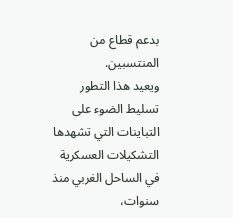بدعم قطاع من المنتسبين.
ويعيد هذا التطور تسليط الضوء على التباينات التي تشهدها التشكيلات العسكرية في الساحل الغربي منذ سنوات،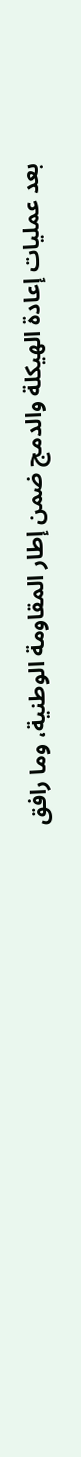بعد عمليات إعادة الهيكلة والدمج ضمن إطار المقاومة الوطنية، وما رافق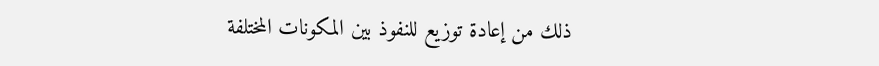ذلك من إعادة توزيع للنفوذ بين المكونات المختلفة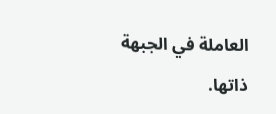العاملة في الجبهة ذاتها.